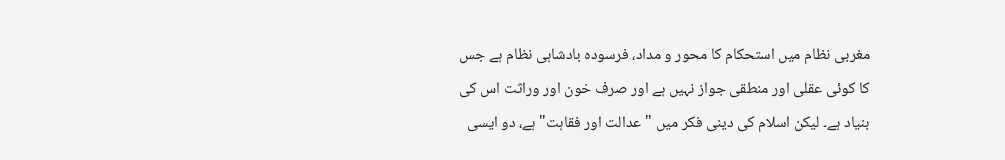مغربی نظام میں استحکام کا محور و مداد، فرسودہ بادشاہی نظام ہے جس کا کوئی عقلی اور منطقی جواز نہیں ہے اور صرف خون اور وراثت اس کی بنیاد ہے۔ لیکن اسلام کی دینی فکر میں "عدالت اور فقاہت" ہے، دو ایسی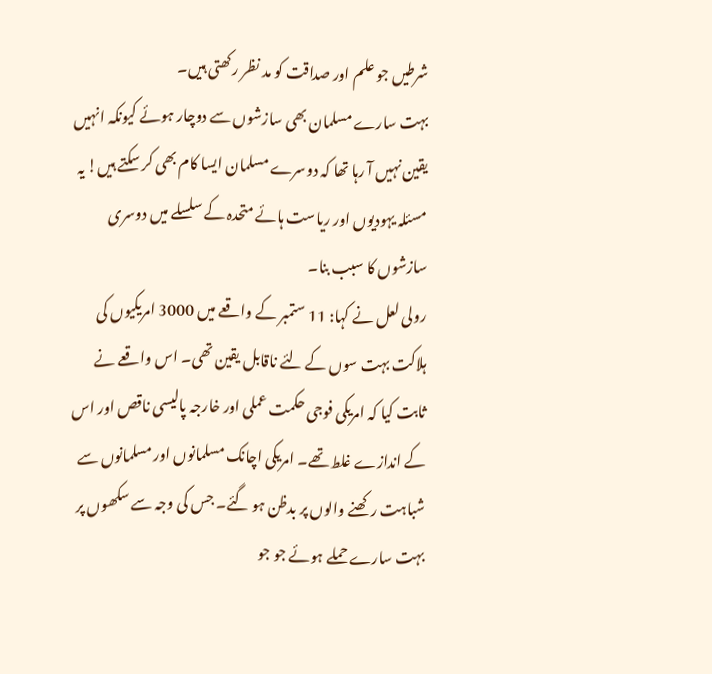شرطیں جو علم اور صداقت کو مد نظر رکھتی ہیں۔
بہت سارے مسلمان بھی سازشوں سے دوچار ہوئے کیونکہ انہیں یقین نہیں آ رہا تھا کہ دوسرے مسلمان ایسا کام بھی کر سکتے ہیں! یہ مسئلہ یہودیوں اور ریاست ہائے متحدہ کے سلسلے میں دوسری سازشوں کا سبب بنا۔
رولی لعل نے کہا: 11 ستمبر کے واقعے میں 3000 امریکیوں کی ہلاکت بہت سوں کے لئے ناقابل یقین تھی۔ اس واقعے نے ثابت کیا کہ امریکی فوجی حکمت عملی اور خارجہ پالیسی ناقص اور اس کے اندازے غلط تھے۔ امریکی اچانک مسلمانوں اور مسلمانوں سے شباہت رکھنے والوں پر بدظن ہو گئے۔ جس کی وجہ سے سکھوں پر بہت سارے حملے ہوئے جو جو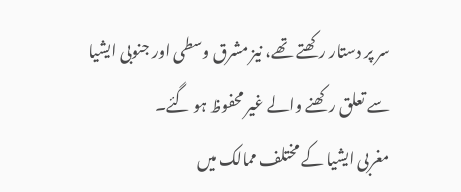سر پر دستار رکھتے تھے، نیز مشرق وسطی اور جنوبی ایشیا سے تعلق رکھنے والے غیر محفوظ ہو گئے۔
مغربی ایشیا کے مختلف ممالک میں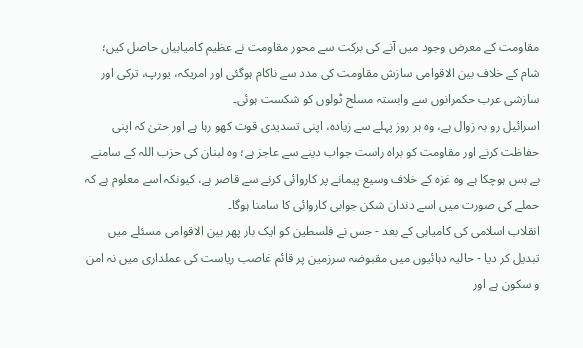مقاومت کے معرض وجود میں آنے کی برکت سے محور مقاومت نے عظیم کامیابیاں حاصل کیں؛ شام کے خلاف بین الاقوامی سازش مقاومت کی مدد سے ناکام ہوگئی اور امریکہ، یورپ، ترکی اور سازشی عرب حکمرانوں سے وابستہ مسلح ٹولوں کو شکست ہوئی۔
اسرائیل رو بہ زوال ہے، وہ ہر روز پہلے سے زیادہ، اپنی تسدیدی قوت کھو رہا ہے اور حتیٰ کہ اپنی حفاظت کرنے اور مقاومت کو براہ راست جواب دینے سے عاجز ہے؛ وہ لبنان کی حزب اللہ کے سامنے بے بس ہوچکا ہے وہ غزہ کے خلاف وسیع پیمانے پر کاروائی کرنے سے قاصر ہے، کیونکہ اسے معلوم ہے کہ حملے کی صورت میں اسے دندان شکن جوابی کاروائی کا سامنا ہوگا۔
انقلاب اسلامی کی کامیابی کے بعد - جس نے فلسطین کو ایک بار پھر بین الاقوامی مسئلے میں تبدیل کر دیا - حالیہ دہائیوں میں مقبوضہ سرزمین پر قائم غاصب ریاست کی عملداری میں نہ امن و سکون ہے اور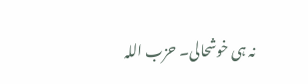نہ ہی خوشحالی۔ حزب اللہ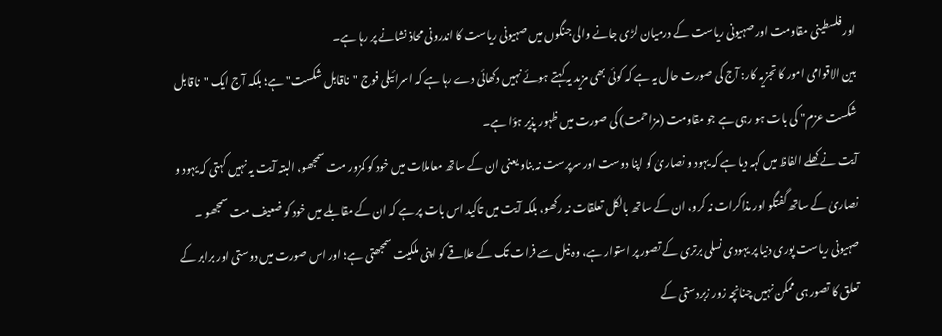اور فلسطینی مقاومت اور صہیونی ریاست کے درمیان لڑی جانے والی جنگوں میں صہیونی ریاست کا اندرونی محاذ نشانے پر رہا ہے۔
بین الاقوامی امور کا تجزیہ کار: آج کی صورت حال یہ ہے کہ کوئی بھی مزید یہ کہتے ہوئے نہیں دکھائی دے رہا ہے کہ اسرائیلی فوج "ناقابل شکست" ہے؛ بلکہ آج ایک "ناقابل شکست عزم" کی بات ہو رہی ہے جو مقاومت (مزاحمت) کی صورت میں ظہور پذیر ہؤا ہے۔
آیت نے کھلے الفاظ میں کہہ دیا ہے کہ یہود و نصاریٰ کو اپنا دوست اور سرپرست نہ بناو یعنی ان کے ساتھ معاملات میں خود کو کمزور مت سمجھو، البتہ آیت یہ نہیں کہتی کہ یہود و نصاریٰ کے ساتھ گفتگو اور مذاکرات نہ کرو، ان کے ساتھ بالکل تعلقات نہ رکھو، بلکہ آیت میں تاکید اس بات پر ہے کہ ان کے مقابلے میں خود کو ضعیف مت سمجھو ۔
صہیونی ریاست پوری دنیا پر یہودی نسلی برتری کے تصور پر استوار ہے، وہ نیل سے فرات تک کے علاقے کو اپنی ملکیت سمجھتی ہے؛ اور اس صورت میں دوستی اور برابر کے تعلق کا تصور ہی ممکن نہیں چنانچہ زور زبردستی کے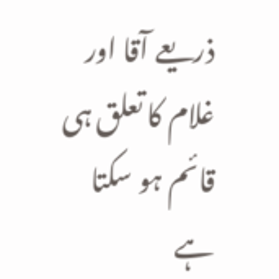ذریعے آقا اور غلام کا تعلق ہی قائم ہو سکتا ہے